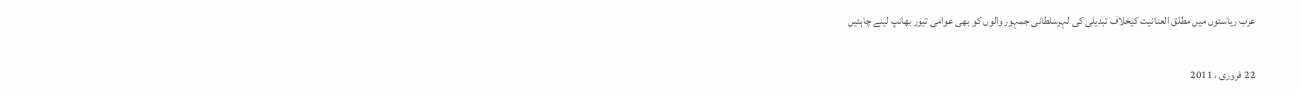عرب ریاستوں میں مطلق العنانیت کیخلاف تبدیلی کی لہرسلطانی جمہور والوں کو بھی عوامی تیور بھانپ لینے چاہئیں

22 فروری ، 2011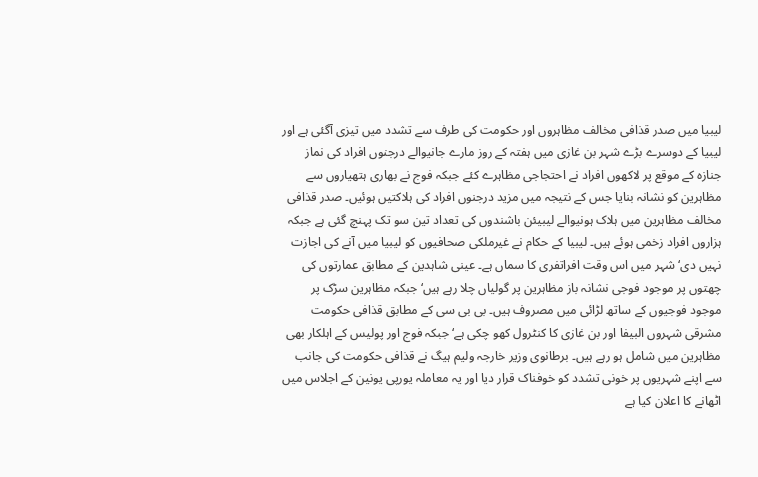لیبیا میں صدر قذافی مخالف مظاہروں اور حکومت کی طرف سے تشدد میں تیزی آگئی ہے اور لیبیا کے دوسرے بڑے شہر بن غازی میں ہفتہ کے روز مارے جانیوالے درجنوں افراد کی نماز جنازہ کے موقع پر لاکھوں افراد نے احتجاجی مظاہرے کئے جبکہ فوج نے بھاری ہتھیاروں سے مظاہرین کو نشانہ بنایا جس کے نتیجہ میں مزید درجنوں افراد کی ہلاکتیں ہوئیں۔ صدر قذافی مخالف مظاہرین میں ہلاک ہونیوالے لیبیئن باشندوں کی تعداد تین سو تک پہنچ گئی ہے جبکہ ہزاروں افراد زخمی ہوئے ہیں۔ لیبیا کے حکام نے غیرملکی صحافیوں کو لیبیا میں آنے کی اجازت نہیں دی‘ شہر میں اس وقت افراتفری کا سماں ہے۔ عینی شاہدین کے مطابق عمارتوں کی چھتوں پر موجود فوجی نشانہ باز مظاہرین پر گولیاں چلا رہے ہیں‘ جبکہ مظاہرین سڑک پر موجود فوجیوں کے ساتھ لڑائی میں مصروف ہیں۔ بی بی سی کے مطابق قذافی حکومت مشرقی شہروں البیفا اور بن غازی کا کنٹرول کھو چکی ہے‘ جبکہ فوج اور پولیس کے اہلکار بھی مظاہرین میں شامل ہو رہے ہیں۔ برطانوی وزیر خارجہ ولیم ہیگ نے قذافی حکومت کی جانب سے اپنے شہریوں پر خونی تشدد کو خوفناک قرار دیا اور یہ معاملہ یورپی یونین کے اجلاس میں اٹھانے کا اعلان کیا ہے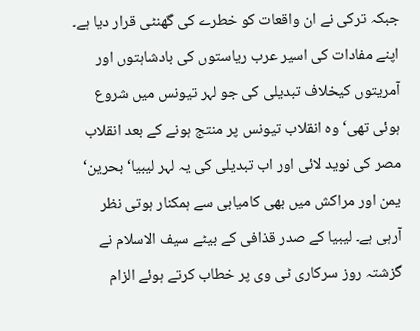جبکہ ترکی نے ان واقعات کو خطرے کی گھنٹی قرار دیا ہے۔
اپنے مفادات کی اسیر عرب ریاستوں کی بادشاہتوں اور آمریتوں کیخلاف تبدیلی کی جو لہر تیونس میں شروع ہوئی تھی‘ وہ انقلاب تیونس پر منتج ہونے کے بعد انقلاب مصر کی نوید لائی اور اب تبدیلی کی یہ لہر لیبیا‘ بحرین‘ یمن اور مراکش میں بھی کامیابی سے ہمکنار ہوتی نظر آرہی ہے۔ لیبیا کے صدر قذافی کے بیٹے سیف الاسلام نے گزشتہ روز سرکاری ٹی وی پر خطاب کرتے ہوئے الزام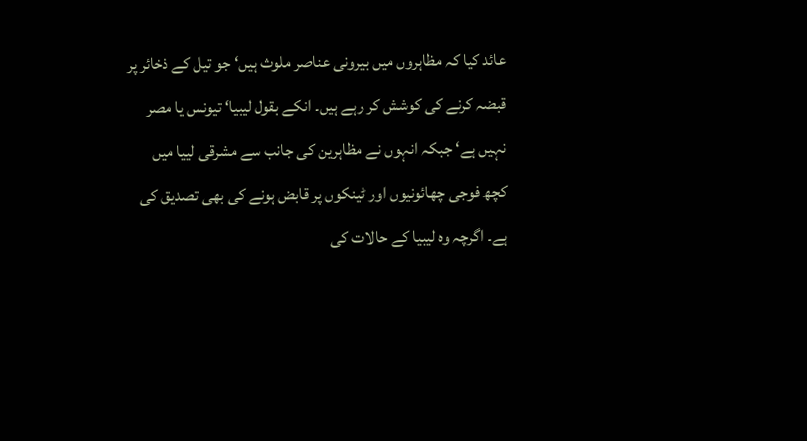عائد کیا کہ مظاہروں میں بیرونی عناصر ملوث ہیں‘ جو تیل کے ذخائر پر قبضہ کرنے کی کوشش کر رہے ہیں۔ انکے بقول لیبیا‘ تیونس یا مصر نہیں ہے‘ جبکہ انہوں نے مظاہرین کی جانب سے مشرقی لییا میں کچھ فوجی چھائونیوں اور ٹینکوں پر قابض ہونے کی بھی تصدیق کی ہے۔ اگرچہ وہ لیبیا کے حالات کی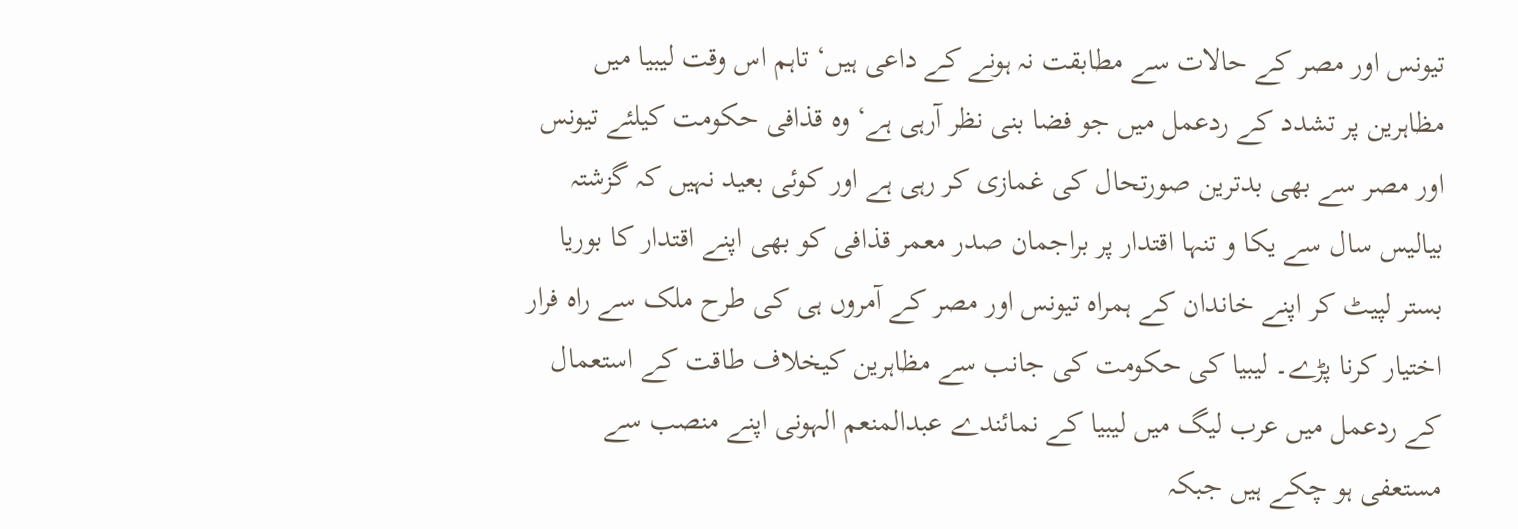تیونس اور مصر کے حالات سے مطابقت نہ ہونے کے داعی ہیں‘ تاہم اس وقت لیبیا میں مظاہرین پر تشدد کے ردعمل میں جو فضا بنی نظر آرہی ہے‘ وہ قذافی حکومت کیلئے تیونس اور مصر سے بھی بدترین صورتحال کی غمازی کر رہی ہے اور کوئی بعید نہیں کہ گزشتہ بیالیس سال سے یکا و تنہا اقتدار پر براجمان صدر معمر قذافی کو بھی اپنے اقتدار کا بوریا بستر لپیٹ کر اپنے خاندان کے ہمراہ تیونس اور مصر کے آمروں ہی کی طرح ملک سے راہ فرار اختیار کرنا پڑے۔ لیبیا کی حکومت کی جانب سے مظاہرین کیخلاف طاقت کے استعمال کے ردعمل میں عرب لیگ میں لیبیا کے نمائندے عبدالمنعم الہونی اپنے منصب سے مستعفی ہو چکے ہیں جبکہ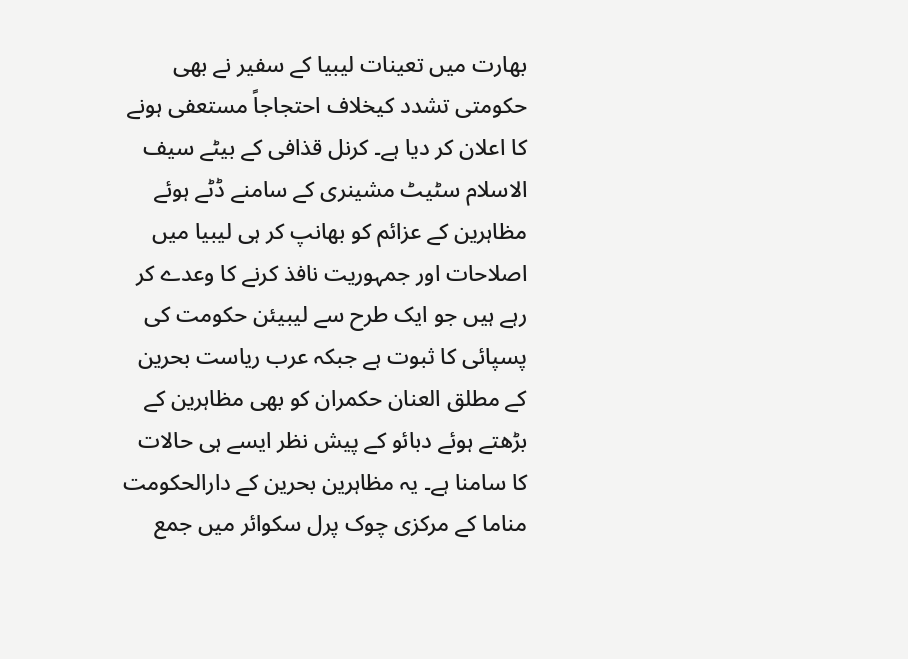بھارت میں تعینات لیبیا کے سفیر نے بھی حکومتی تشدد کیخلاف احتجاجاً مستعفی ہونے کا اعلان کر دیا ہے۔ کرنل قذافی کے بیٹے سیف الاسلام سٹیٹ مشینری کے سامنے ڈٹے ہوئے مظاہرین کے عزائم کو بھانپ کر ہی لیبیا میں اصلاحات اور جمہوریت نافذ کرنے کا وعدے کر رہے ہیں جو ایک طرح سے لیبیئن حکومت کی پسپائی کا ثبوت ہے جبکہ عرب ریاست بحرین کے مطلق العنان حکمران کو بھی مظاہرین کے بڑھتے ہوئے دبائو کے پیش نظر ایسے ہی حالات کا سامنا ہے۔ یہ مظاہرین بحرین کے دارالحکومت مناما کے مرکزی چوک پرل سکوائر میں جمع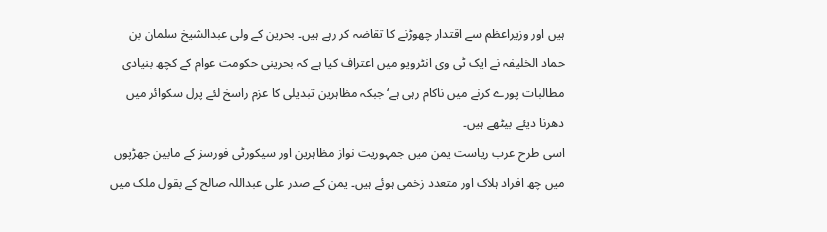ہیں اور وزیراعظم سے اقتدار چھوڑنے کا تقاضہ کر رہے ہیں۔ بحرین کے ولی عبدالشیخ سلمان بن حماد الخلیفہ نے ایک ٹی وی انٹرویو میں اعتراف کیا ہے کہ بحرینی حکومت عوام کے کچھ بنیادی مطالبات پورے کرنے میں ناکام رہی ہے‘ جبکہ مظاہرین تبدیلی کا عزم راسخ لئے پرل سکوائر میں دھرنا دیئے بیٹھے ہیں۔
اسی طرح عرب ریاست یمن میں جمہوریت نواز مظاہرین اور سیکورٹی فورسز کے مابین جھڑپوں میں چھ افراد ہلاک اور متعدد زخمی ہوئے ہیں۔ یمن کے صدر علی عبداللہ صالح کے بقول ملک میں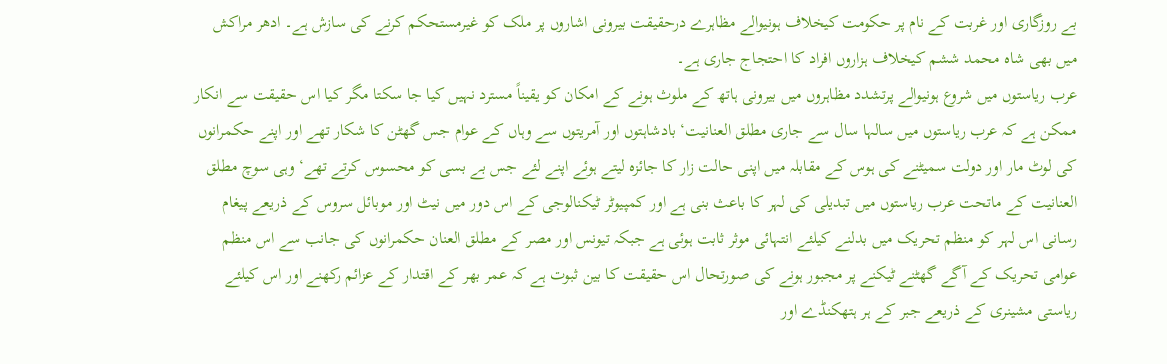بے روزگاری اور غربت کے نام پر حکومت کیخلاف ہونیوالے مظاہرے درحقیقت بیرونی اشاروں پر ملک کو غیرمستحکم کرنے کی سازش ہے۔ ادھر مراکش میں بھی شاہ محمد ششم کیخلاف ہزاروں افراد کا احتجاج جاری ہے۔
عرب ریاستوں میں شروع ہونیوالے پرتشدد مظاہروں میں بیرونی ہاتھ کے ملوث ہونے کے امکان کو یقیناً مسترد نہیں کیا جا سکتا مگر کیا اس حقیقت سے انکار ممکن ہے کہ عرب ریاستوں میں سالہا سال سے جاری مطلق العنانیت‘ بادشاہتوں اور آمریتوں سے وہاں کے عوام جس گھٹن کا شکار تھے اور اپنے حکمرانوں کی لوٹ مار اور دولت سمیٹنے کی ہوس کے مقابلہ میں اپنی حالت زار کا جائزہ لیتے ہوئے اپنے لئے جس بے بسی کو محسوس کرتے تھے‘ وہی سوچ مطلق العنانیت کے ماتحت عرب ریاستوں میں تبدیلی کی لہر کا باعث بنی ہے اور کمپیوٹر ٹیکنالوجی کے اس دور میں نیٹ اور موبائل سروس کے ذریعے پیغام رسانی اس لہر کو منظم تحریک میں بدلنے کیلئے انتہائی موثر ثابت ہوئی ہے جبکہ تیونس اور مصر کے مطلق العنان حکمرانوں کی جانب سے اس منظم عوامی تحریک کے آگے گھٹنے ٹیکنے پر مجبور ہونے کی صورتحال اس حقیقت کا بین ثبوت ہے کہ عمر بھر کے اقتدار کے عزائم رکھنے اور اس کیلئے ریاستی مشینری کے ذریعے جبر کے ہر ہتھکنڈے اور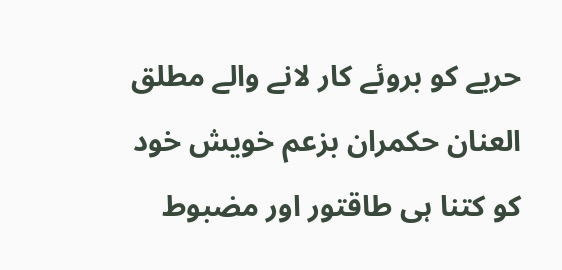حربے کو بروئے کار لانے والے مطلق العنان حکمران بزعم خویش خود کو کتنا ہی طاقتور اور مضبوط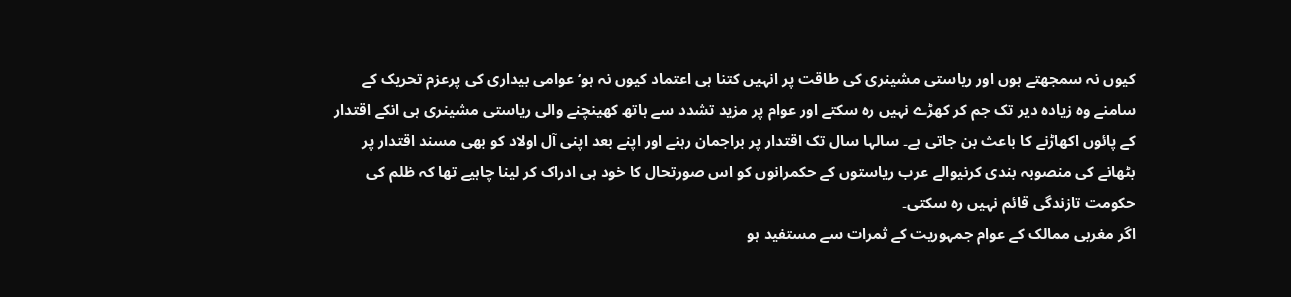کیوں نہ سمجھتے ہوں اور ریاستی مشینری کی طاقت پر انہیں کتنا ہی اعتماد کیوں نہ ہو‘ عوامی بیداری کی پرعزم تحریک کے سامنے وہ زیادہ دیر تک جم کر کھڑے نہیں رہ سکتے اور عوام پر مزید تشدد سے ہاتھ کھینچنے والی ریاستی مشینری ہی انکے اقتدار کے پائوں اکھاڑنے کا باعث بن جاتی ہے۔ سالہا سال تک اقتدار پر براجمان رہنے اور اپنے بعد اپنی آل اولاد کو بھی مسند اقتدار پر بٹھانے کی منصوبہ بندی کرنیوالے عرب ریاستوں کے حکمرانوں کو اس صورتحال کا خود ہی ادراک کر لینا چاہیے تھا کہ ظلم کی حکومت تازندگی قائم نہیں رہ سکتی۔
اگر مغربی ممالک کے عوام جمہوریت کے ثمرات سے مستفید ہو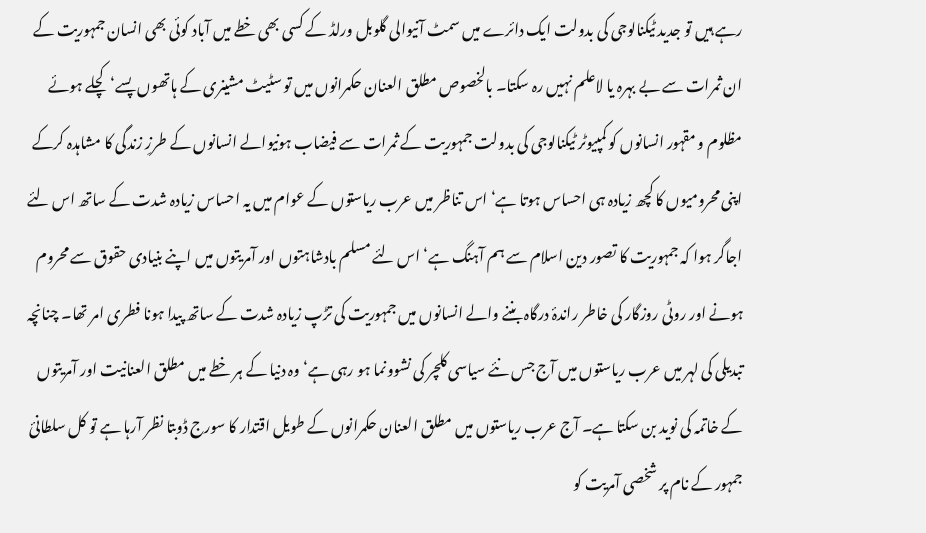رہے ہیں تو جدید ٹیکنالوجی کی بدولت ایک دائرے میں سمٹ آنیوالی گلوبل ورلڈ کے کسی بھی خطے میں آباد کوئی بھی انسان جمہوریت کے ان ثمرات سے بے بہرہ یا لاعلم نہیں رہ سکتا۔ بالخصوص مطلق العنان حکمرانوں میں تو سٹیٹ مشینری کے ہاتھوں پسے‘ کچلے ہوئے مظلوم و مقہور انسانوں کو کمپیوٹر ٹیکنالوجی کی بدولت جمہوریت کے ثمرات سے فیضاب ہونیوالے انسانوں کے طرزِ زندگی کا مشاہدہ کرکے اپنی محرومیوں کا کچھ زیادہ ہی احساس ہوتا ہے‘ اس تناظر میں عرب ریاستوں کے عوام میں یہ احساس زیادہ شدت کے ساتھ اس لئے اجاگر ہوا کہ جمہوریت کا تصور دین اسلام سے ہم آہنگ ہے‘ اس لئے مسلم بادشاہتوں اور آمریتوں میں اپنے بنیادی حقوق سے محروم ہونے اور روٹی روزگار کی خاطر راندۂ درگاہ بننے والے انسانوں میں جمہوریت کی تڑپ زیادہ شدت کے ساتھ پیدا ہونا فطری امر تھا۔ چنانچہ تبدیلی کی لہر میں عرب ریاستوں میں آج جس نئے سیاسی کلچر کی نشوونما ہو رہی ہے‘ وہ دنیا کے ہر خطے میں مطلق العنانیت اور آمریتوں کے خاتمہ کی نوید بن سکتا ہے۔ آج عرب ریاستوں میں مطلق العنان حکمرانوں کے طویل اقتدار کا سورج ڈوبتا نظر آرہا ہے تو کل سلطانیٔ جمہور کے نام پر شخصی آمریت کو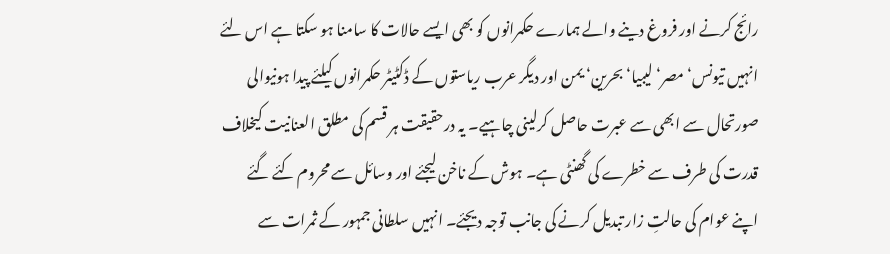رائج کرنے اور فروغ دینے والے ہمارے حکمرانوں کو بھی ایسے حالات کا سامنا ہو سکتا ہے اس لئے انہیں تیونس‘ مصر‘ لیبیا‘ بحرین‘ یمن اور دیگر عرب ریاستوں کے ڈکٹیٹر حکمرانوں کیلئے پیدا ہونیوالی صورتحال سے ابھی سے عبرت حاصل کرلینی چاہیے۔ یہ درحقیقت ہر قسم کی مطلق العنانیت کیخلاف قدرت کی طرف سے خطرے کی گھنٹی ہے۔ ہوش کے ناخن لیجئے اور وسائل سے محروم کئے گئے اپنے عوام کی حالتِ زار تبدیل کرنے کی جانب توجہ دیجئے۔ انہیں سلطانی جمہور کے ثمرات سے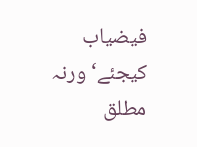فیضیاب کیجئے‘ ورنہ مطلق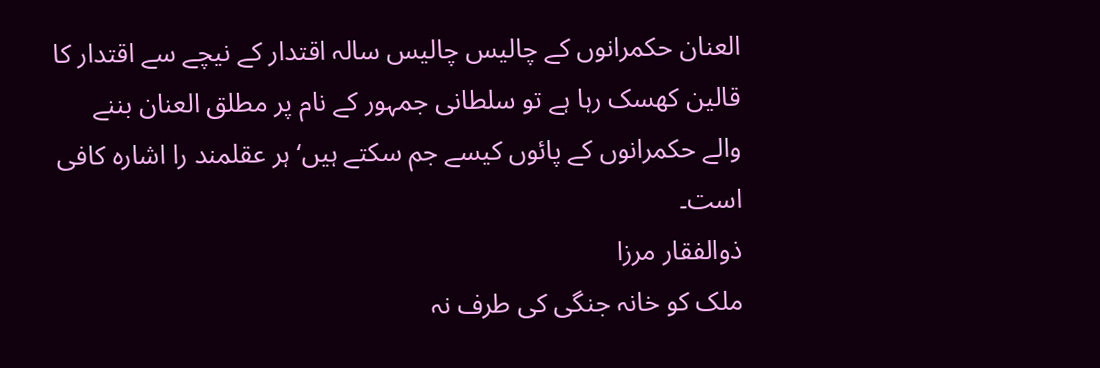العنان حکمرانوں کے چالیس چالیس سالہ اقتدار کے نیچے سے اقتدار کا قالین کھسک رہا ہے تو سلطانی جمہور کے نام پر مطلق العنان بننے والے حکمرانوں کے پائوں کیسے جم سکتے ہیں‘ ہر عقلمند را اشارہ کافی است۔
ذوالفقار مرزا
ملک کو خانہ جنگی کی طرف نہ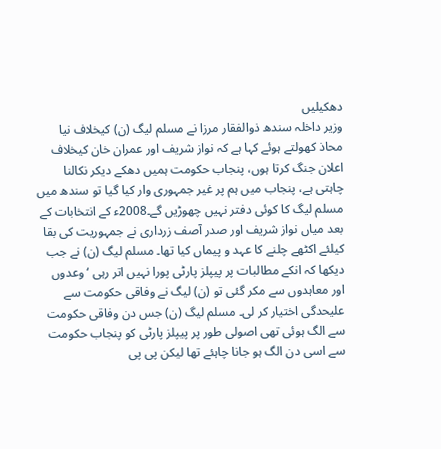دھکیلیں
وزیر داخلہ سندھ ذوالفقار مرزا نے مسلم لیگ (ن) کیخلاف نیا محاذ کھولتے ہوئے کہا ہے کہ نواز شریف اور عمران خان کیخلاف اعلان جنگ کرتا ہوں، پنجاب حکومت ہمیں دھکے دیکر نکالنا چاہتی ہے، پنجاب میں ہم پر غیر جمہوری وار کیا گیا تو سندھ میں مسلم لیگ کا کوئی دفتر نہیں چھوڑیں گے۔2008ء کے انتخابات کے بعد میاں نواز شریف اور صدر آصف زرداری نے جمہوریت کی بقا کیلئے اکٹھے چلنے کا عہد و پیماں کیا تھا۔ مسلم لیگ (ن) نے جب دیکھا کہ انکے مطالبات پر پیپلز پارٹی پورا نہیں اتر رہی ‘ وعدوں اور معاہدوں سے مکر گئی تو (ن) لیگ نے وفاقی حکومت سے علیحدگی اختیار کر لی۔ مسلم لیگ (ن) جس دن وفاقی حکومت سے الگ ہوئی تھی اصولی طور پر پیپلز پارٹی کو پنجاب حکومت سے اسی دن الگ ہو جانا چاہئے تھا لیکن پی پی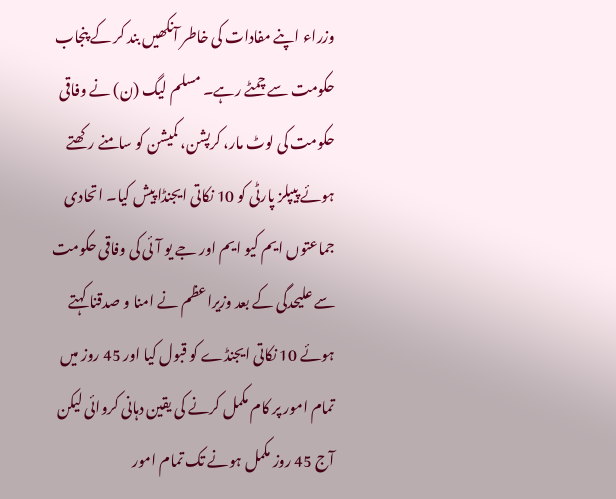وزراء اپنے مفادات کی خاطر آنکھیں بند کر کے پنجاب حکومت سے چمٹے رہے۔ مسلم لیگ (ن) نے وفاقی حکومت کی لوٹ مار، کرپشن، کمیشن کو سامنے رکھتے ہوئے پیپلز پارٹی کو 10 نکاتی ایجنڈا پیش کیا۔ اتحادی جماعتوں ایم کیو ایم اور جے یو آئی کی وفاقی حکومت سے علیحدگی کے بعد وزیراعظم نے امنا و صدقنا کہتے ہوئے 10 نکاتی ایجنڈے کو قبول کیا اور 45 روز میں تمام امور پر کام مکمل کرنے کی یقین دہانی کروائی لیکن آج 45 روز مکمل ہونے تک تمام امور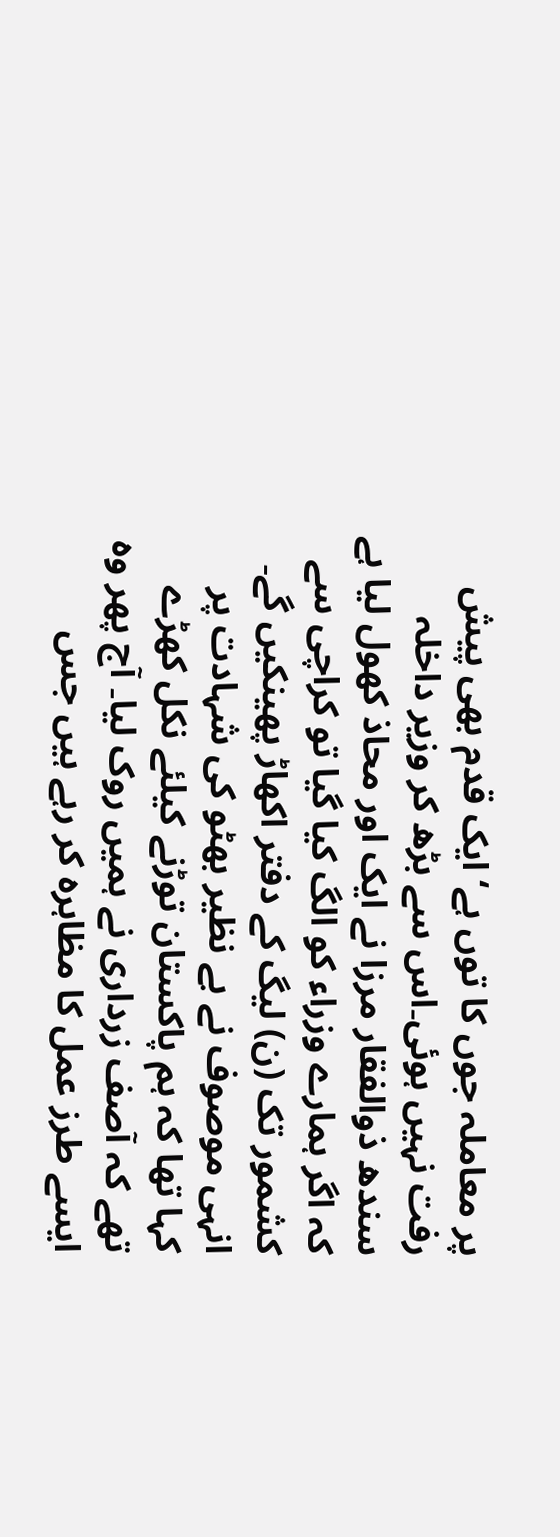پر معاملہ جوں کا توں ہے‘ ایک قدم بھی پیش رفت نہیں ہوئی۔اس سے بڑھ کر وزیر داخلہ سندھ ذوالفقار مرزا نے ایک اور محاذ کھول لیا ہے کہ اگر ہمارے وزراء کو الگ کیا گیا تو کراچی سے کشمور تک (ن) لیگ کے دفتر اکھاڑ پھینکیں گے۔ انہی موصوف نے بے نظیر بھٹو کی شہادت پر کہا تھا کہ ہم پاکستان توڑنے کیلئے نکل کھڑے تھے کہ آصف زرداری نے ہمیں روک لیا۔ آج پھر وہ ایسے طرز عمل کا مظاہرہ کر رہے ہیں جس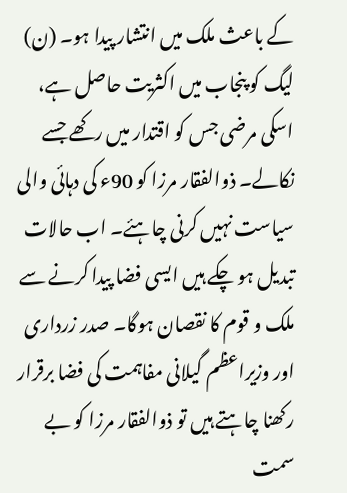کے باعث ملک میں انتشار پیدا ہو۔ (ن) لیگ کو پنجاب میں اکثریت حاصل ہے، اسکی مرضی جس کو اقتدار میں رکھے جسے نکالے۔ ذوالفقار مرزا کو 90ء کی دہائی والی سیاست نہیں کرنی چاہئے۔ اب حالات تبدیل ہو چکے ہیں ایسی فضا پیدا کرنے سے ملک و قوم کا نقصان ہوگا۔ صدر زرداری اور وزیراعظم گیلانی مفاہمت کی فضا برقرار رکھنا چاہتے ہیں تو ذوالفقار مرزا کو بے سمت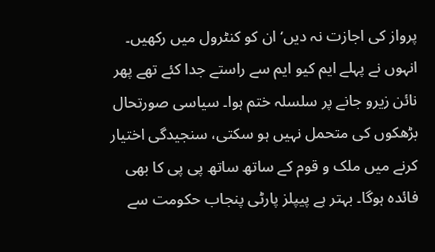پرواز کی اجازت نہ دیں‘ ان کو کنٹرول میں رکھیں۔ انہوں نے پہلے ایم کیو ایم سے راستے جدا کئے تھے پھر نائن زیرو جانے پر سلسلہ ختم ہوا۔ سیاسی صورتحال بڑھکوں کی متحمل نہیں ہو سکتی، سنجیدگی اختیار کرنے میں ملک و قوم کے ساتھ ساتھ پی پی کا بھی فائدہ ہوگا۔ بہتر ہے پیپلز پارٹی پنجاب حکومت سے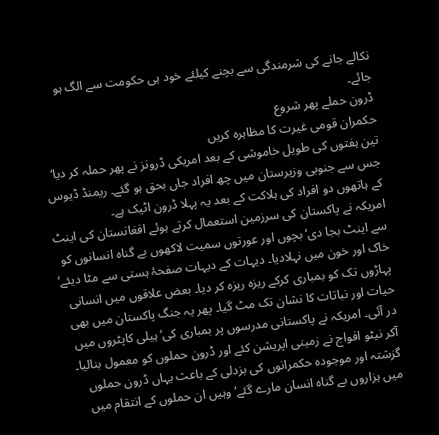نکالے جانے کی شرمندگی سے بچنے کیلئے خود ہی حکومت سے الگ ہو جائے۔
ڈرون حملے پھر شروع
حکمران قومی غیرت کا مظاہرہ کریں
تین ہفتوں کی طویل خاموشی کے بعد امریکی ڈرونز نے پھر حملہ کر دیا‘ جس سے جنوبی وزیرستان میں چھ افراد جاں بحق ہو گئے۔ ریمنڈ ڈیوس کے ہاتھوں دو افراد کی ہلاکت کے بعد یہ پہلا ڈرون اٹیک ہے۔
امریکہ نے پاکستان کی سرزمین استعمال کرتے ہوئے افغانستان کی اینٹ سے اینٹ بجا دی‘ بچوں اور عورتوں سمیت لاکھوں بے گناہ انسانوں کو خاک اور خون میں نہلادیا۔ دیہات کے دیہات صفحۂ ہستی سے مٹا دیئے‘ پہاڑوں تک کو بمباری کرکے ریزہ ریزہ کر دیا۔ بعض علاقوں میں انسانی حیات اور نباتات کا نشان تک مٹ گیا۔ پھر یہ جنگ پاکستان میں بھی در آئی۔ امریکہ نے پاکستانی مدرسوں پر بمباری کی‘ ہیلی کاپٹروں میں آکر نیٹو افواج نے زمینی اپریشن کئے اور ڈرون حملوں کو معمول بنالیا۔ گزشتہ اور موجودہ حکمرانوں کی بزدلی کے باعث یہاں ڈرون حملوں میں ہزاروں بے گناہ انسان مارے گئے‘ وہیں ان حملوں کے انتقام میں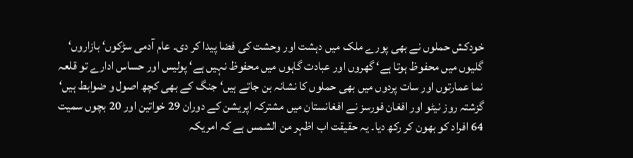خودکش حملوں نے بھی پورے ملک میں دہشت اور وحشت کی فضا پیدا کر دی۔ عام آدمی سڑکوں‘ بازاروں‘ گلیوں میں محفوظ ہوتا ہے‘ گھروں اور عبادت گاہوں میں محفوظ نہیں ہے‘ پولیس اور حساس ادارے تو قلعہ نما عمارتوں اور سات پردوں میں بھی حملوں کا نشانہ بن جاتے ہیں‘ جنگ کے بھی کچھ اصول و ضوابط ہیں‘ گزشتہ روز نیٹو اور افغان فورسز نے افغانستان میں مشترکہ اپریشن کے دوران 29 خواتین اور 20 بچوں سمیت 64 افراد کو بھون کر رکھ دیا۔ یہ حقیقت اب اظہر من الشمس ہے کہ امریکہ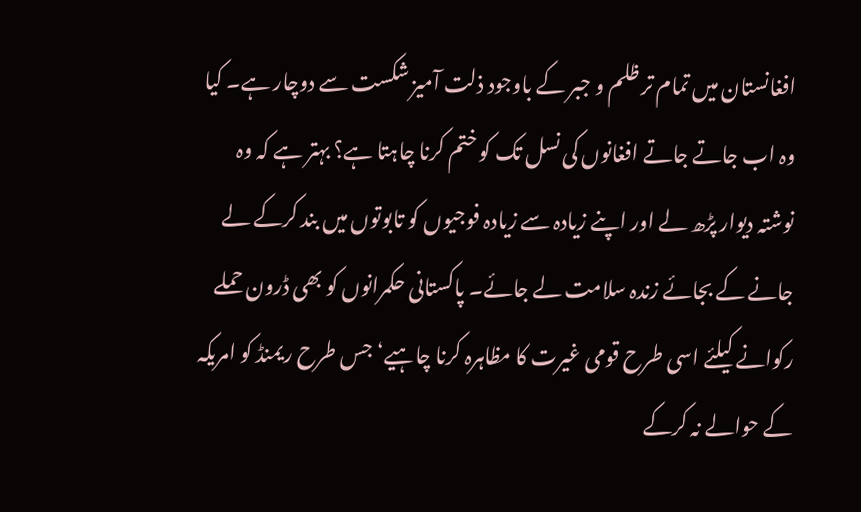افغانستان میں تمام تر ظلم و جبر کے باوجود ذلت آمیز شکست سے دوچار ہے۔ کیا وہ اب جاتے جاتے افغانوں کی نسل تک کو ختم کرنا چاہتا ہے؟ بہتر ہے کہ وہ نوشتہ دیوار پڑھ لے اور اپنے زیادہ سے زیادہ فوجیوں کو تابوتوں میں بند کرکے لے جانے کے بجائے زندہ سلامت لے جائے۔ پاکستانی حکمرانوں کو بھی ڈرون حملے رکوانے کیلئے اسی طرح قومی غیرت کا مظاہرہ کرنا چاہیے‘ جس طرح ریمنڈ کو امریکہ کے حوالے نہ کرکے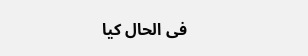فی الحال کیا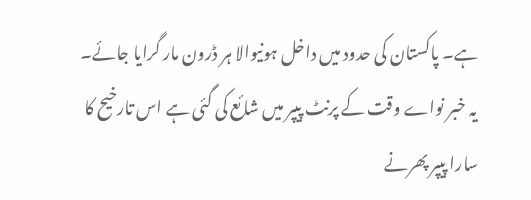ہے۔ پاکستان کی حدود میں داخل ہونیوالا ہر ڈرون مار گرایا جائے۔
یہ خبر نواے وقت کے پرنٹ پیپر میں شائع کی گئی ہے اس تارخیح کا سارا پیپر پھرنے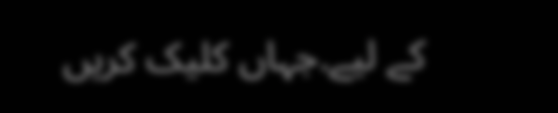کے لیے.جہاں کلیک کریں